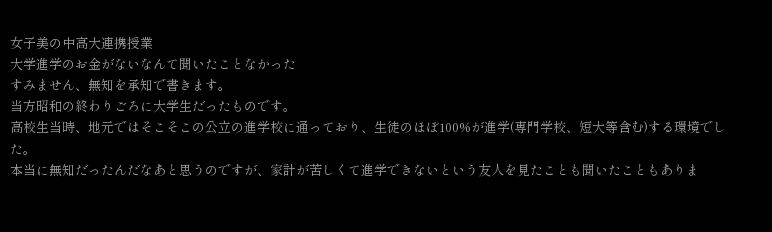女子美の中高大連携授業
大学進学のお金がないなんて聞いたことなかった
すみません、無知を承知で書きます。
当方昭和の終わりごろに大学生だったものです。
高校生当時、地元ではそこそこの公立の進学校に通っており、生徒のほぼ100%が進学(専門学校、短大等含む)する環境でした。
本当に無知だったんだなあと思うのですが、家計が苦しくて進学できないという友人を見たことも聞いたこともありま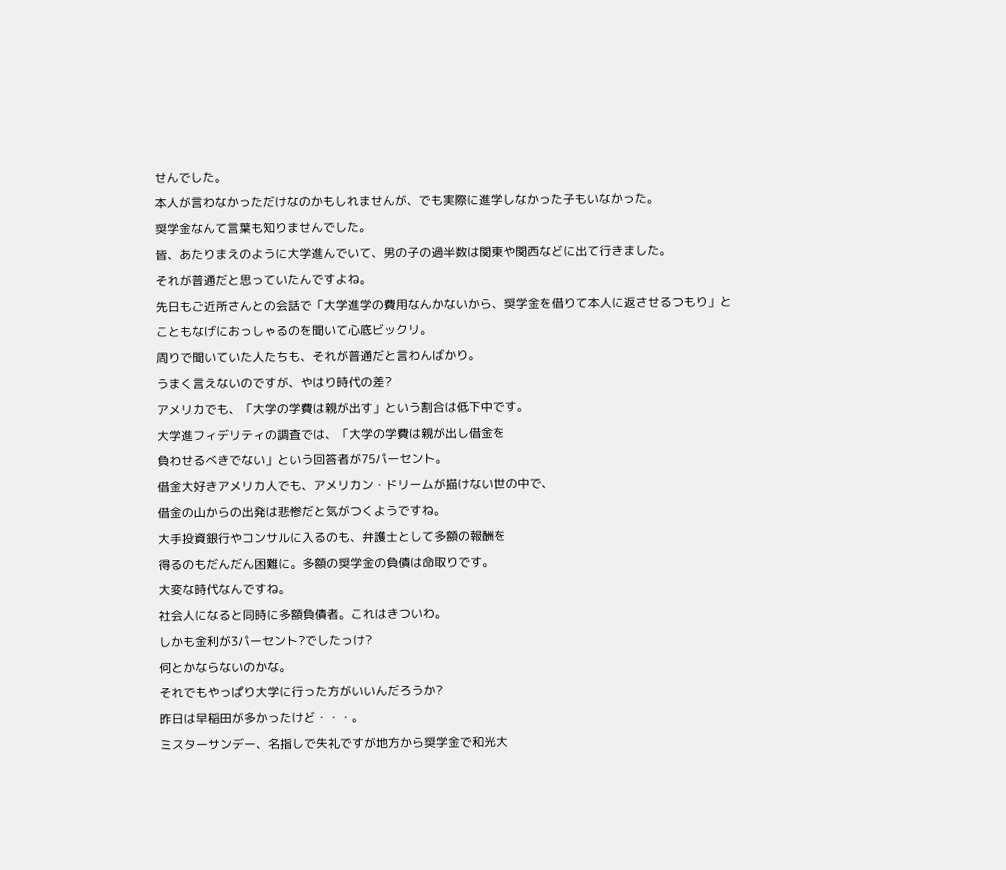せんでした。
本人が言わなかっただけなのかもしれませんが、でも実際に進学しなかった子もいなかった。
奨学金なんて言葉も知りませんでした。
皆、あたりまえのように大学進んでいて、男の子の過半数は関東や関西などに出て行きました。
それが普通だと思っていたんですよね。
先日もご近所さんとの会話で「大学進学の費用なんかないから、奨学金を借りて本人に返させるつもり」と
こともなげにおっしゃるのを聞いて心底ビックリ。
周りで聞いていた人たちも、それが普通だと言わんばかり。
うまく言えないのですが、やはり時代の差?
アメリカでも、「大学の学費は親が出す」という割合は低下中です。
大学進フィデリティの調査では、「大学の学費は親が出し借金を
負わせるべきでない」という回答者が75パーセント。
借金大好きアメリカ人でも、アメリカン・ドリームが描けない世の中で、
借金の山からの出発は悲惨だと気がつくようですね。
大手投資銀行やコンサルに入るのも、弁護士として多額の報酬を
得るのもだんだん困難に。多額の奨学金の負債は命取りです。
大変な時代なんですね。
社会人になると同時に多額負債者。これはきついわ。
しかも金利が3パーセント?でしたっけ?
何とかならないのかな。
それでもやっぱり大学に行った方がいいんだろうか?
昨日は早稲田が多かったけど・・・。
ミスターサンデー、名指しで失礼ですが地方から奨学金で和光大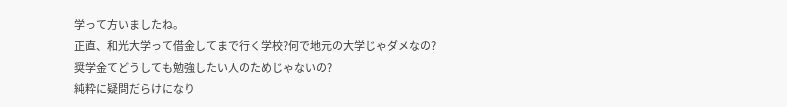学って方いましたね。
正直、和光大学って借金してまで行く学校?何で地元の大学じゃダメなの?
奨学金てどうしても勉強したい人のためじゃないの?
純粋に疑問だらけになり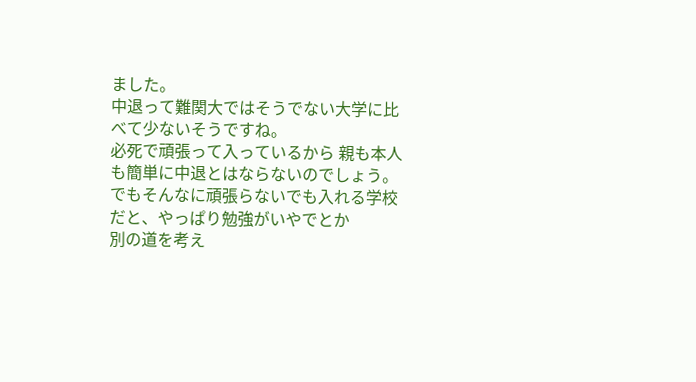ました。
中退って難関大ではそうでない大学に比べて少ないそうですね。
必死で頑張って入っているから 親も本人も簡単に中退とはならないのでしょう。
でもそんなに頑張らないでも入れる学校だと、やっぱり勉強がいやでとか
別の道を考え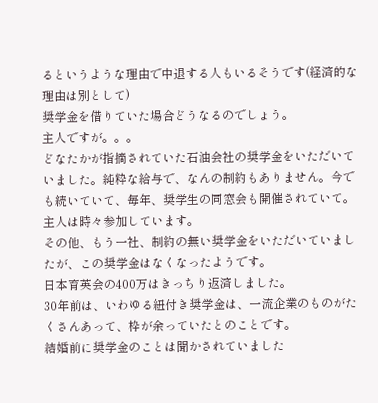るというような理由で中退する人もいるそうです(経済的な理由は別として)
奨学金を借りていた場合どうなるのでしょう。
主人ですが。。。
どなたかが指摘されていた石油会社の奨学金をいただいていました。純粋な給与で、なんの制約もありません。今でも続いていて、毎年、奨学生の同窓会も開催されていて。主人は時々参加しています。
その他、もう一社、制約の無い奨学金をいただいていましたが、この奨学金はなくなったようです。
日本育英会の400万はきっちり返済しました。
30年前は、いわゆる紐付き奨学金は、一流企業のものがたくさんあって、枠が余っていたとのことです。
結婚前に奨学金のことは聞かされていました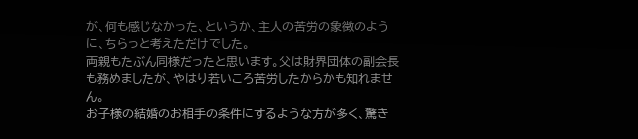が、何も感じなかった、というか、主人の苦労の象徴のように、ちらっと考えただけでした。
両親もたぶん同様だったと思います。父は財界団体の副会長も務めましたが、やはり若いころ苦労したからかも知れません。
お子様の結婚のお相手の条件にするような方が多く、驚き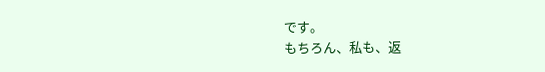です。
もちろん、私も、返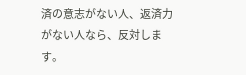済の意志がない人、返済力がない人なら、反対します。